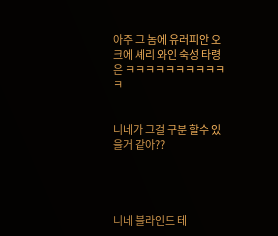아주 그 놈에 유러피안 오크에 셰리 와인 숙성 타령은 ㅋㅋㅋㅋㅋㅋㅋㅋㅋㅋㅋ


니네가 그걸 구분 할수 있을거 같아??




니네 블라인드 테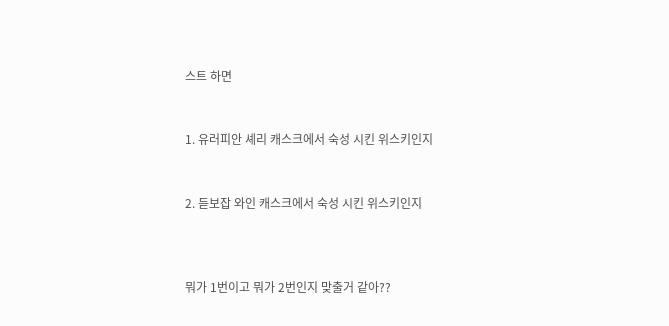스트 하면


1. 유러피안 셰리 캐스크에서 숙성 시킨 위스키인지


2. 듣보잡 와인 캐스크에서 숙성 시킨 위스키인지



뭐가 1번이고 뭐가 2번인지 맞출거 같아??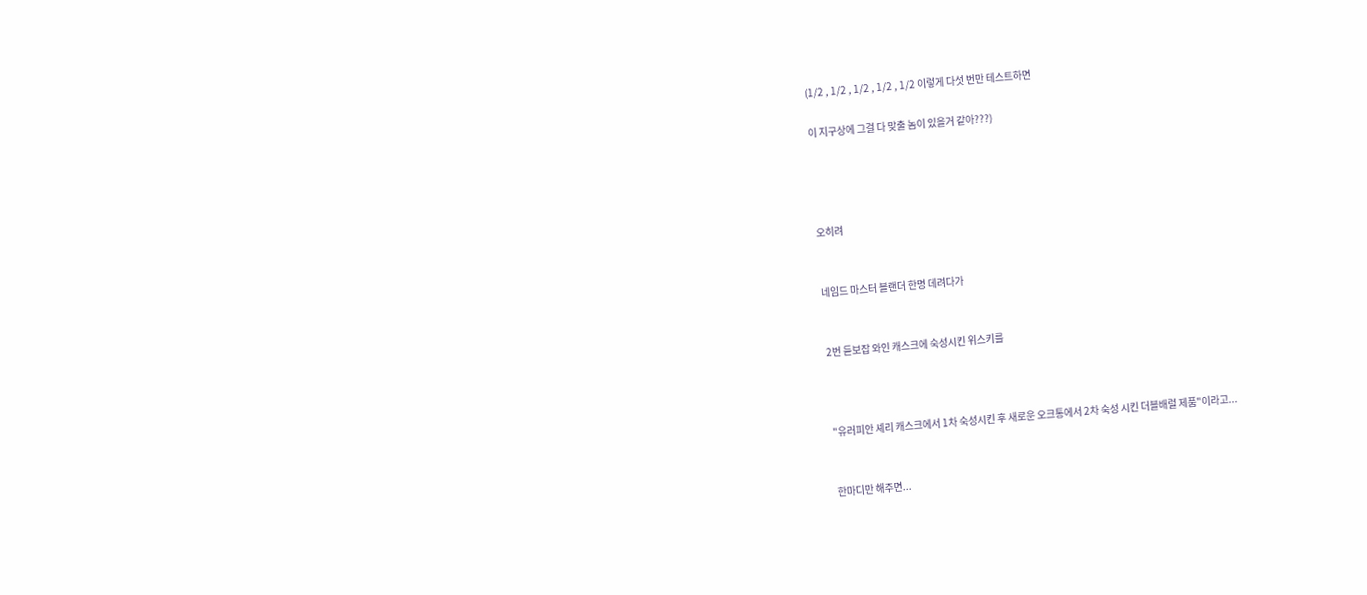(1/2 , 1/2 , 1/2 , 1/2 , 1/2 이렇게 다섯 번만 테스트하면

이 지구상에 그걸 다 맞출 놈이 있을거 같아???)




오히려


네임드 마스터 블랜더 한명 데려다가


2번 듣보잡 와인 캐스크에 숙성시킨 위스키를



"유러피안 셰리 캐스크에서 1차 숙성시킨 후 새로운 오크통에서 2차 숙성 시킨 더블배럴 제품"이라고...


한마디만 해주면...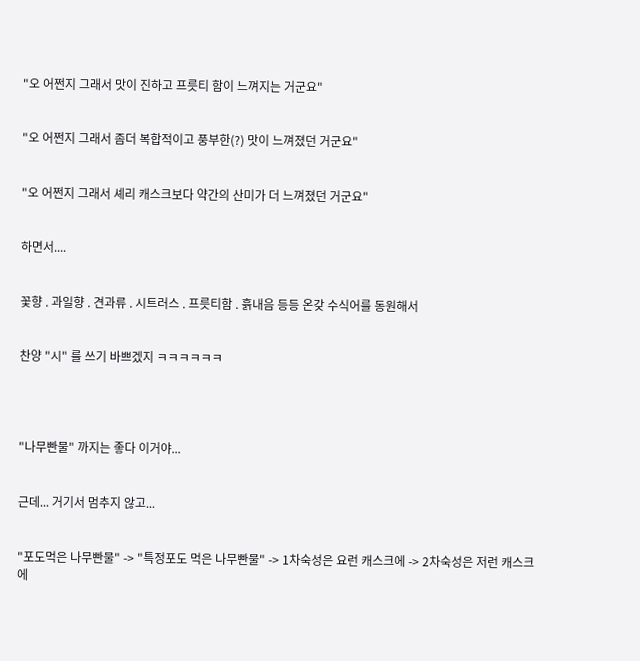"오 어쩐지 그래서 맛이 진하고 프릇티 함이 느껴지는 거군요"


"오 어쩐지 그래서 좀더 복합적이고 풍부한(?) 맛이 느껴졌던 거군요"


"오 어쩐지 그래서 셰리 캐스크보다 약간의 산미가 더 느껴졌던 거군요"


하면서....


꽃향 . 과일향 . 견과류 . 시트러스 . 프릇티함 . 흙내음 등등 온갖 수식어를 동원해서


찬양 "시" 를 쓰기 바쁘겠지 ㅋㅋㅋㅋㅋㅋ




"나무빤물" 까지는 좋다 이거야...


근데... 거기서 멈추지 않고...


"포도먹은 나무빤물" -> "특정포도 먹은 나무빤물" -> 1차숙성은 요런 캐스크에 -> 2차숙성은 저런 캐스크에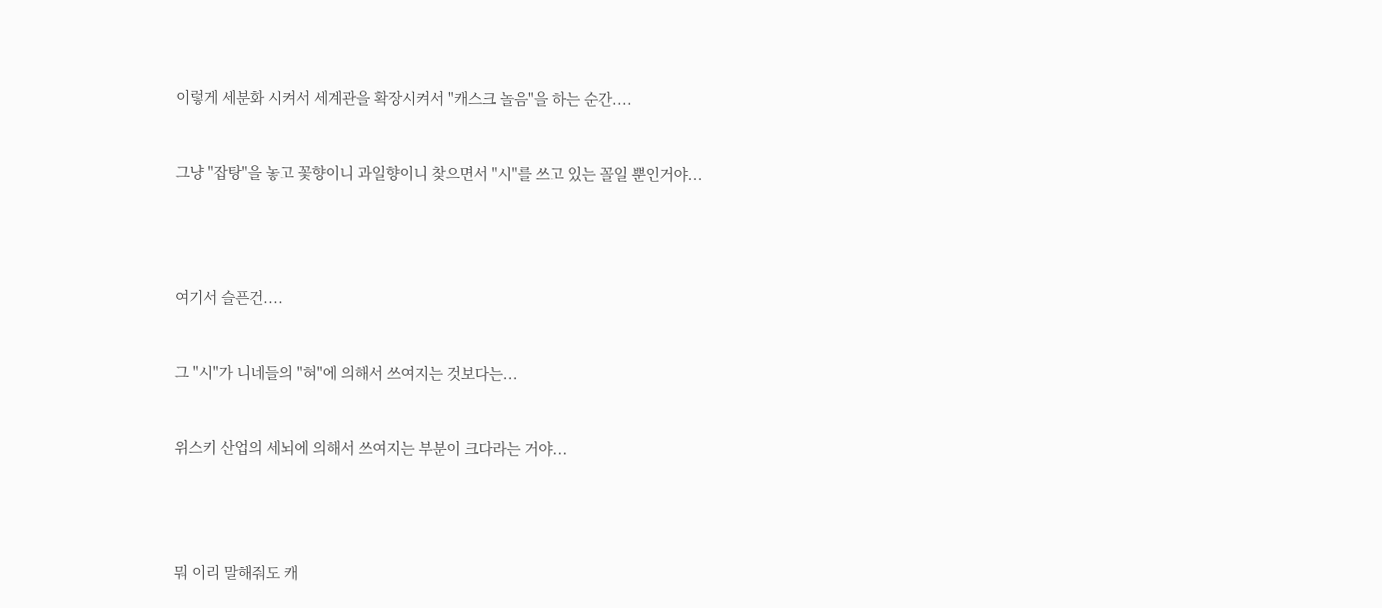이렇게 세분화 시켜서 세계관을 확장시켜서 "캐스크 놀음"을 하는 순간....


그냥 "잡탕"을 놓고 꽃향이니 과일향이니 찾으면서 "시"를 쓰고 있는 꼴일 뿐인거야...




여기서 슬픈건....


그 "시"가 니네들의 "혀"에 의해서 쓰여지는 것보다는...


위스키 산업의 세뇌에 의해서 쓰여지는 부분이 크다라는 거야...




뭐 이리 말해줘도 캐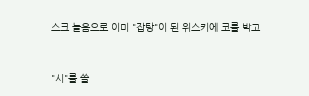스크 놀음으로 이미 "잡탕"이 된 위스키에 코를 박고


"시"를 쓸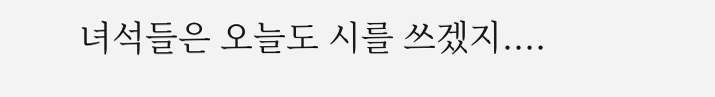녀석들은 오늘도 시를 쓰겠지....